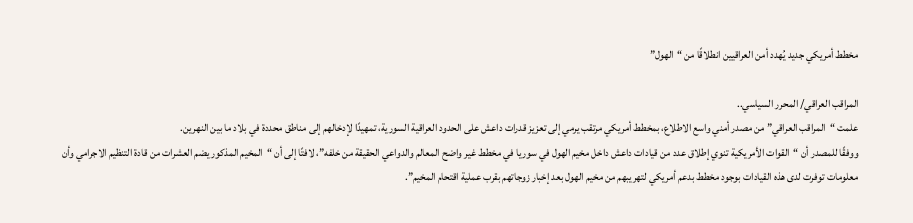مخطط أمريكي جديد يُهدد أمن العراقيين انطلاقًا من “الهول”

المراقب العراقي/ المحرر السياسي..
علمت “المراقب العراقي” من مصدر أمني واسع الاطلاع، بمخطط أمريكي مرتقب يرمي إلى تعزيز قدرات داعش على الحدود العراقية السورية، تمهيدًا لإدخالهم إلى مناطق محددة في بلاد ما بين النهرين.
ووفقًا للمصدر أن “القوات الأمريكية تنوي إطلاق عدد من قيادات داعش داخل مخيم الهول في سوريا في مخطط غير واضح المعالم والدواعي الحقيقة من خلفه”، لافتًا إلى أن “المخيم المذكور يضم العشرات من قادة التنظيم الاجرامي وأن معلومات توفرت لدى هذه القيادات بوجود مخطط بدعم أمريكي لتهريبهم من مخيم الهول بعد إخبار زوجاتهم بقرب عملية اقتحام المخيم”.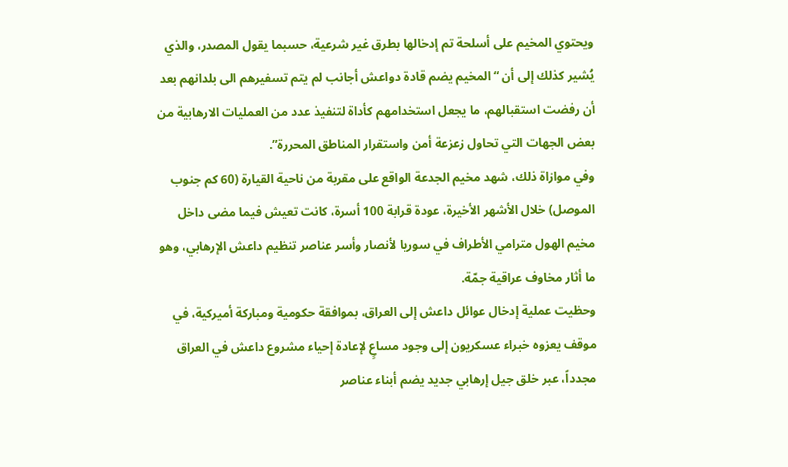ويحتوي المخيم على أسلحة تم إدخالها بطرق غير شرعية، حسبما يقول المصدر، والذي يُشير كذلك إلى أن “المخيم يضم قادة دواعش أجانب لم يتم تسفيرهم الى بلدانهم بعد أن رفضت استقبالهم، ما يجعل استخدامهم كأداة لتنفيذ عدد من العمليات الارهابية من بعض الجهات التي تحاول زعزعة أمن واستقرار المناطق المحررة”.
وفي موازاة ذلك، شهد مخيم الجدعة الواقع على مقربة من ناحية القيارة (60 كم جنوب الموصل) خلال الأشهر الأخيرة، عودة قرابة 100 أسرة، كانت تعيش فيما مضى داخل مخيم الهول مترامي الأطراف في سوريا لأنصار وأسر عناصر تنظيم داعش الإرهابي، وهو ما أثار مخاوف عراقية جمّة.
وحظيت عملية إدخال عوائل داعش إلى العراق، بموافقة حكومية ومباركة أميركية، في موقف يعزوه خبراء عسكريون إلى وجود مساعٍ لإعادة إحياء مشروع داعش في العراق مجدداً، عبر خلق جيل إرهابي جديد يضم أبناء عناصر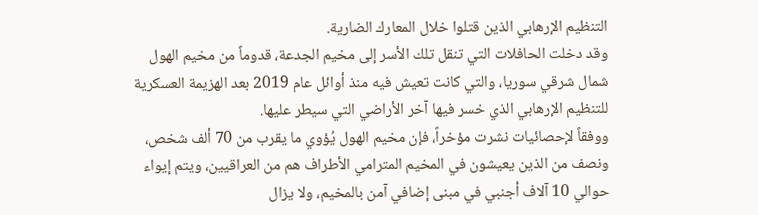التنظيم الإرهابي الذين قتلوا خلال المعارك الضارية.
وقد دخلت الحافلات التي تنقل تلك الأسر إلى مخيم الجدعة، قدوماً من مخيم الهول شمال شرقي سوريا، والتي كانت تعيش فيه منذ أوائل عام 2019 بعد الهزيمة العسكرية للتنظيم الإرهابي الذي خسر فيها آخر الأراضي التي سيطر عليها.
ووفقاً لإحصائيات نشرت مؤخراً، فإن مخيم الهول يُؤوي ما يقرب من 70 ألف شخص، ونصف من الذين يعيشون في المخيم المترامي الأطراف هم من العراقيين، ويتم إيواء حوالي 10 آلاف أجنبي في مبنى إضافي آمن بالمخيم، ولا يزال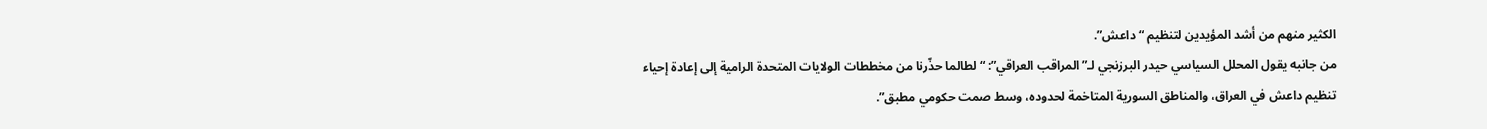الكثير منهم من أشد المؤيدين لتنظيم “داعش”.
من جانبه يقول المحلل السياسي حيدر البرزنجي لـ”المراقب العراقي”: “لطالما حذّرنا من مخططات الولايات المتحدة الرامية إلى إعادة إحياء تنظيم داعش في العراق، والمناطق السورية المتاخمة لحدوده، وسط صمت حكومي مطبق”.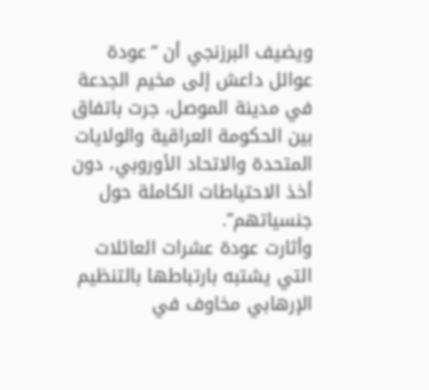ويضيف البرزنجي أن “عودة عوائل داعش إلى مخيم الجدعة في مدينة الموصل، جرت باتفاق بين الحكومة العراقية والولايات المتحدة والاتحاد الأوروبي، دون أخذ الاحتياطات الكاملة حول جنسياتهم”.
وأثارت عودة عشرات العائلات التي يشتبه بارتباطها بالتنظيم الإرهابي مخاوف في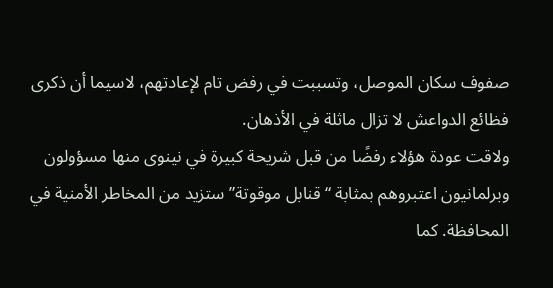صفوف سكان الموصل، وتسببت في رفض تام لإعادتهم، لاسيما أن ذكرى فظائع الدواعش لا تزال ماثلة في الأذهان.
ولاقت عودة هؤلاء رفضًا من قبل شريحة كبيرة في نينوى منها مسؤولون وبرلمانيون اعتبروهم بمثابة “قنابل موقوتة” ستزيد من المخاطر الأمنية في المحافظة. كما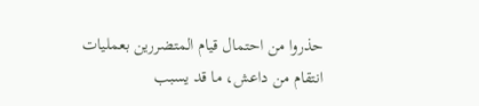حذروا من احتمال قيام المتضررين بعمليات انتقام من داعش، ما قد يسبب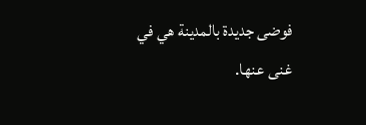فوضى جديدة بالمدينة هي في غنى عنها.